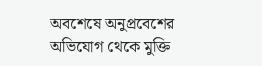অবশেষে অনুপ্রবেশের অভিযোগ থেকে মুক্তি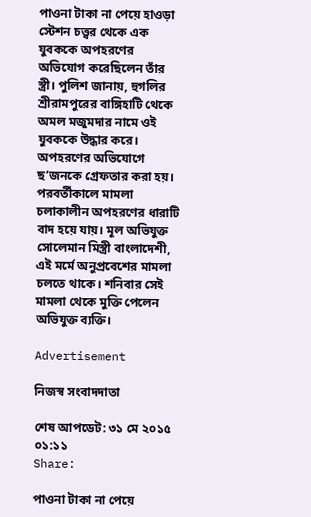পাওনা টাকা না পেয়ে হাওড়া স্টেশন চত্ত্বর থেকে এক যুবককে অপহরণের অভিযোগ করেছিলেন তাঁর স্ত্রী। পুলিশ জানায়, হুগলির শ্রীরামপুরের বাঙ্গিহাটি থেকে অমল মজুমদার নামে ওই যুবককে উদ্ধার করে। অপহরণের অভিযোগে ছ’জনকে গ্রেফতার করা হয়। পরবর্তীকালে মামলা চলাকালীন অপহরণের ধারাটি বাদ হয়ে যায়। মূল অভিযুক্ত সোলেমান মিস্ত্রী বাংলাদেশী, এই মর্মে অনুপ্রবেশের মামলা চলতে থাকে। শনিবার সেই মামলা থেকে মুক্তি পেলেন অভিযুক্ত ব্যক্তি।

Advertisement

নিজস্ব সংবাদদাতা

শেষ আপডেট: ৩১ মে ২০১৫ ০১:১১
Share:

পাওনা টাকা না পেয়ে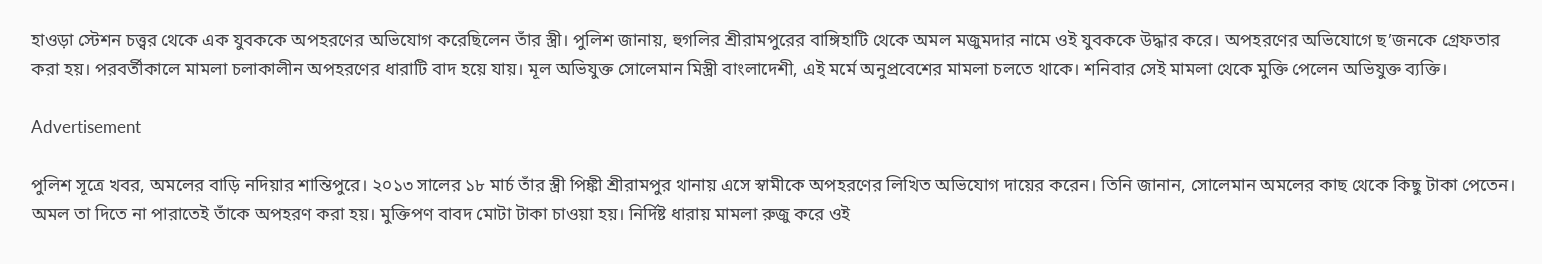হাওড়া স্টেশন চত্ত্বর থেকে এক যুবককে অপহরণের অভিযোগ করেছিলেন তাঁর স্ত্রী। পুলিশ জানায়, হুগলির শ্রীরামপুরের বাঙ্গিহাটি থেকে অমল মজুমদার নামে ওই যুবককে উদ্ধার করে। অপহরণের অভিযোগে ছ’জনকে গ্রেফতার করা হয়। পরবর্তীকালে মামলা চলাকালীন অপহরণের ধারাটি বাদ হয়ে যায়। মূল অভিযুক্ত সোলেমান মিস্ত্রী বাংলাদেশী, এই মর্মে অনুপ্রবেশের মামলা চলতে থাকে। শনিবার সেই মামলা থেকে মুক্তি পেলেন অভিযুক্ত ব্যক্তি।

Advertisement

পুলিশ সূত্রে খবর, অমলের বাড়ি নদিয়ার শান্তিপুরে। ২০১৩ সালের ১৮ মার্চ তাঁর স্ত্রী পিঙ্কী শ্রীরামপুর থানায় এসে স্বামীকে অপহরণের লিখিত অভিযোগ দায়ের করেন। তিনি জানান, সোলেমান অমলের কাছ থেকে কিছু টাকা পেতেন। অমল তা দিতে না পারাতেই তাঁকে অপহরণ করা হয়। মুক্তিপণ বাবদ মোটা টাকা চাওয়া হয়। নির্দিষ্ট ধারায় মামলা রুজু করে ওই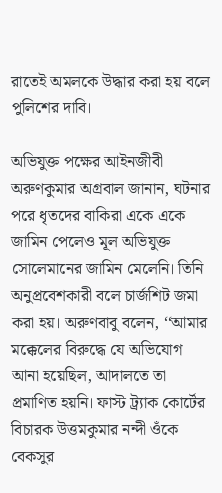রাতেই অমলকে উদ্ধার করা হয় বলে পুলিশের দাবি।

অভিযুক্ত পক্ষের আইনজীবী অরুণকুমার অগ্রবাল জানান, ঘটনার পরে ধৃতদের বাকিরা একে একে জামিন পেলেও মূল অভিযুক্ত সোলেমানের জামিন মেলেনি। তিনি অনুপ্রবেশকারী বলে চার্জশিট জমা করা হয়। অরুণবাবু বলেন, ‘‘আমার মক্কেলের বিরুদ্ধে যে অভিযোগ আনা হয়েছিল, আদালতে তা প্রমাণিত হয়নি। ফাস্ট ট্র্যাক কোর্টের বিচারক উত্তমকুমার নন্দী ওঁকে বেকসুর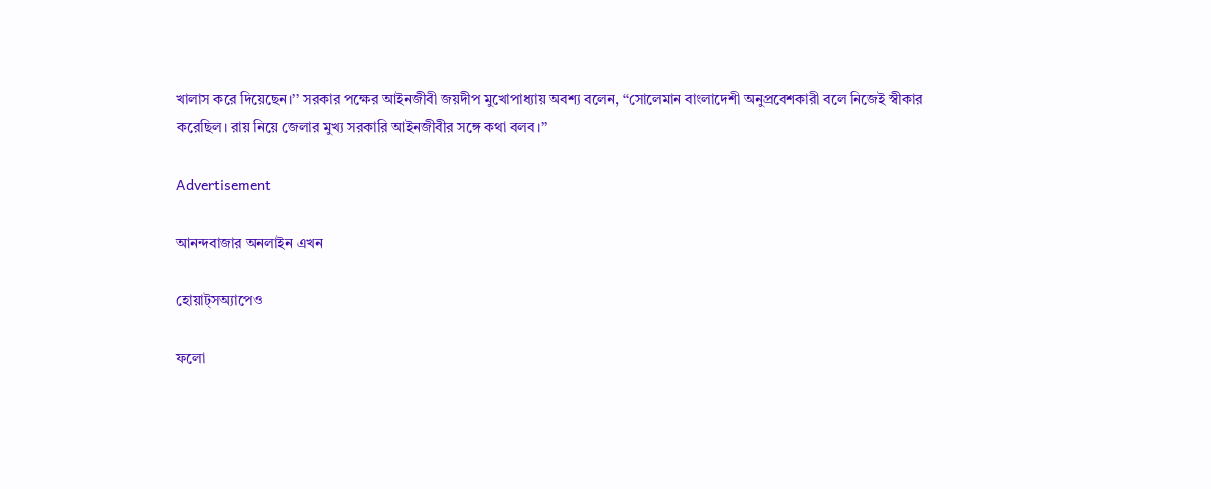খালাস করে দিয়েছেন।’’ সরকার পক্ষের আইনজীবী জয়দীপ মুখোপাধ্যায় অবশ্য বলেন, ‘‘সোলেমান বাংলাদেশী অনুপ্রবেশকারী বলে নিজেই স্বীকার করেছিল। রায় নিয়ে জেলার মুখ্য সরকারি আইনজীবীর সঙ্গে কথা বলব।’’

Advertisement

আনন্দবাজার অনলাইন এখন

হোয়াট্‌সঅ্যাপেও

ফলো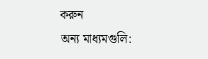করুন
অন্য মাধ্যমগুলি: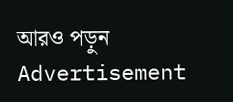আরও পড়ুন
Advertisement